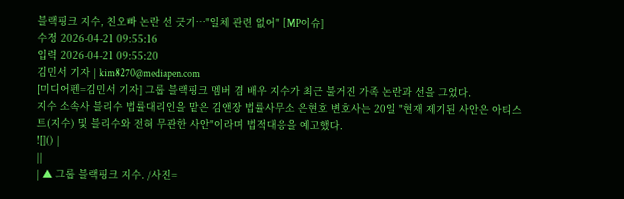블랙핑크 지수, 친오빠 논란 선 긋기…"일체 관련 없어" [MP이슈]
수정 2026-04-21 09:55:16
입력 2026-04-21 09:55:20
김민서 기자 | kim8270@mediapen.com
[미디어펜=김민서 기자] 그룹 블랙핑크 멤버 겸 배우 지수가 최근 불거진 가족 논란과 선을 그었다.
지수 소속사 블리수 법률대리인을 맡은 김앤장 법률사무소 은현호 변호사는 20일 "현재 제기된 사안은 아티스트(지수) 및 블리수와 전혀 무관한 사안"이라며 법적대응을 예고했다.
![]() |
||
| ▲ 그룹 블랙핑크 지수. /사진=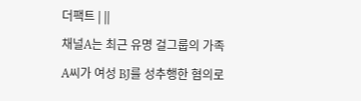더팩트 | ||
채널A는 최근 유명 걸그룹의 가족 A씨가 여성 BJ를 성추행한 혐의로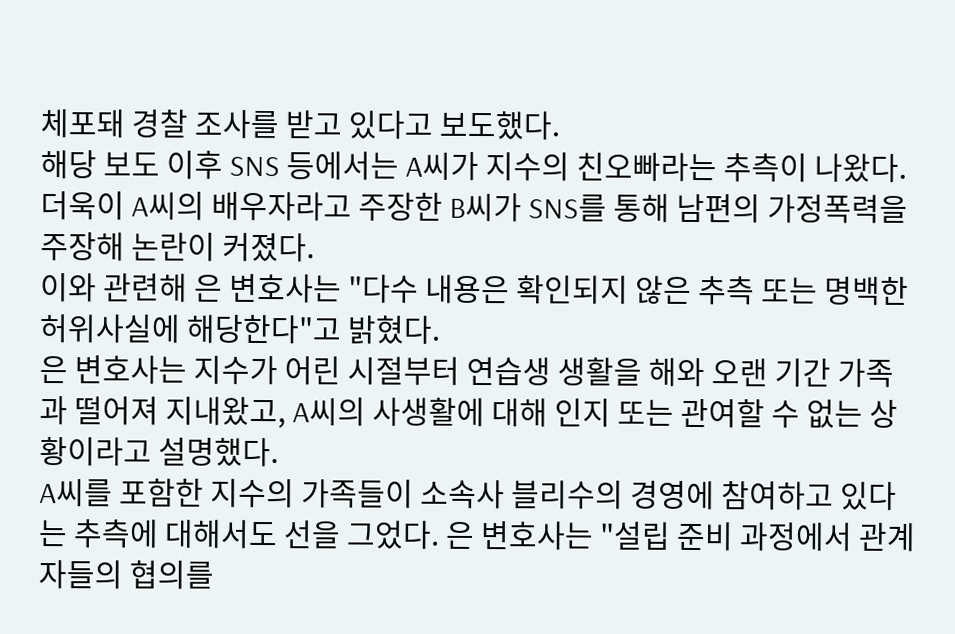체포돼 경찰 조사를 받고 있다고 보도했다.
해당 보도 이후 SNS 등에서는 A씨가 지수의 친오빠라는 추측이 나왔다. 더욱이 A씨의 배우자라고 주장한 B씨가 SNS를 통해 남편의 가정폭력을 주장해 논란이 커졌다.
이와 관련해 은 변호사는 "다수 내용은 확인되지 않은 추측 또는 명백한 허위사실에 해당한다"고 밝혔다.
은 변호사는 지수가 어린 시절부터 연습생 생활을 해와 오랜 기간 가족과 떨어져 지내왔고, A씨의 사생활에 대해 인지 또는 관여할 수 없는 상황이라고 설명했다.
A씨를 포함한 지수의 가족들이 소속사 블리수의 경영에 참여하고 있다는 추측에 대해서도 선을 그었다. 은 변호사는 "설립 준비 과정에서 관계자들의 협의를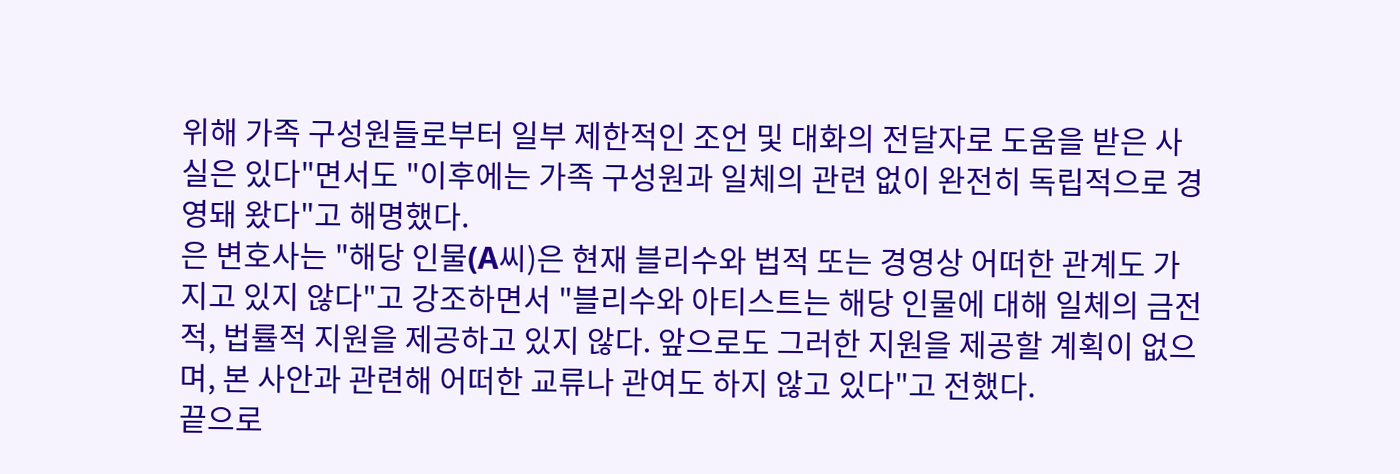위해 가족 구성원들로부터 일부 제한적인 조언 및 대화의 전달자로 도움을 받은 사실은 있다"면서도 "이후에는 가족 구성원과 일체의 관련 없이 완전히 독립적으로 경영돼 왔다"고 해명했다.
은 변호사는 "해당 인물(A씨)은 현재 블리수와 법적 또는 경영상 어떠한 관계도 가지고 있지 않다"고 강조하면서 "블리수와 아티스트는 해당 인물에 대해 일체의 금전적, 법률적 지원을 제공하고 있지 않다. 앞으로도 그러한 지원을 제공할 계획이 없으며, 본 사안과 관련해 어떠한 교류나 관여도 하지 않고 있다"고 전했다.
끝으로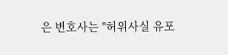은 변호사는 "허위사실 유포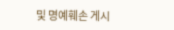및 명예훼손 게시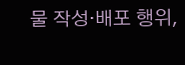물 작성·배포 행위,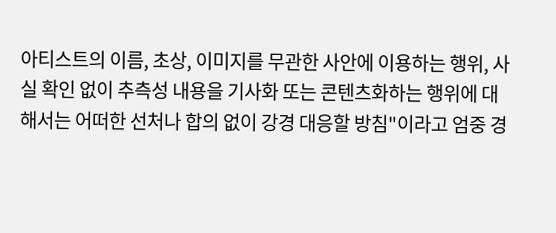아티스트의 이름, 초상, 이미지를 무관한 사안에 이용하는 행위, 사실 확인 없이 추측성 내용을 기사화 또는 콘텐츠화하는 행위에 대해서는 어떠한 선처나 합의 없이 강경 대응할 방침"이라고 엄중 경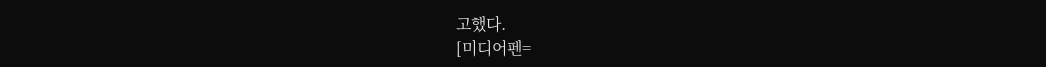고했다.
[미디어펜=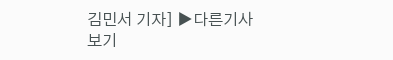김민서 기자] ▶다른기사보기